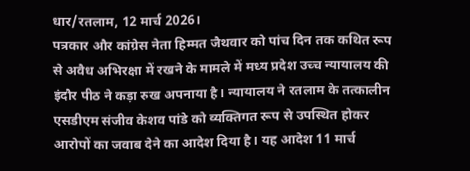धार/रतलाम, 12 मार्च 2026।
पत्रकार और कांग्रेस नेता हिम्मत जैथवार को पांच दिन तक कथित रूप से अवैध अभिरक्षा में रखने के मामले में मध्य प्रदेश उच्च न्यायालय की इंदौर पीठ ने कड़ा रुख अपनाया है। न्यायालय ने रतलाम के तत्कालीन एसडीएम संजीव केशव पांडे को व्यक्तिगत रूप से उपस्थित होकर आरोपों का जवाब देने का आदेश दिया है। यह आदेश 11 मार्च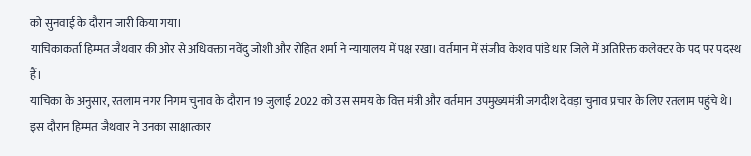को सुनवाई के दौरान जारी किया गया।
याचिकाकर्ता हिम्मत जैथवार की ओर से अधिवक्ता नवेंदु जोशी और रोहित शर्मा ने न्यायालय में पक्ष रखा। वर्तमान में संजीव केशव पांडे धार जिले में अतिरिक्त कलेक्टर के पद पर पदस्थ हैं।
याचिका के अनुसार, रतलाम नगर निगम चुनाव के दौरान 19 जुलाई 2022 को उस समय के वित्त मंत्री और वर्तमान उपमुख्यमंत्री जगदीश देवड़ा चुनाव प्रचार के लिए रतलाम पहुंचे थे। इस दौरान हिम्मत जैथवार ने उनका साक्षात्कार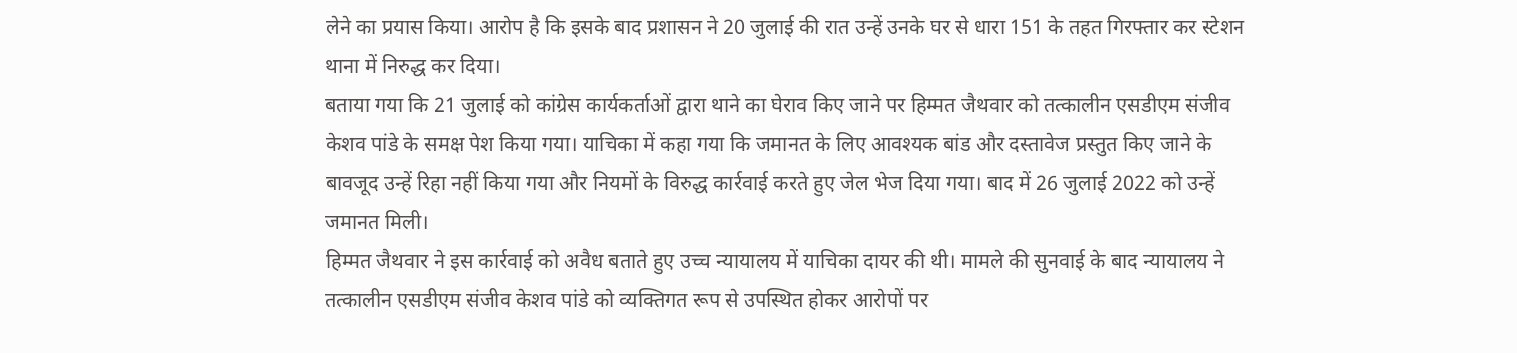लेने का प्रयास किया। आरोप है कि इसके बाद प्रशासन ने 20 जुलाई की रात उन्हें उनके घर से धारा 151 के तहत गिरफ्तार कर स्टेशन थाना में निरुद्ध कर दिया।
बताया गया कि 21 जुलाई को कांग्रेस कार्यकर्ताओं द्वारा थाने का घेराव किए जाने पर हिम्मत जैथवार को तत्कालीन एसडीएम संजीव केशव पांडे के समक्ष पेश किया गया। याचिका में कहा गया कि जमानत के लिए आवश्यक बांड और दस्तावेज प्रस्तुत किए जाने के बावजूद उन्हें रिहा नहीं किया गया और नियमों के विरुद्ध कार्रवाई करते हुए जेल भेज दिया गया। बाद में 26 जुलाई 2022 को उन्हें जमानत मिली।
हिम्मत जैथवार ने इस कार्रवाई को अवैध बताते हुए उच्च न्यायालय में याचिका दायर की थी। मामले की सुनवाई के बाद न्यायालय ने तत्कालीन एसडीएम संजीव केशव पांडे को व्यक्तिगत रूप से उपस्थित होकर आरोपों पर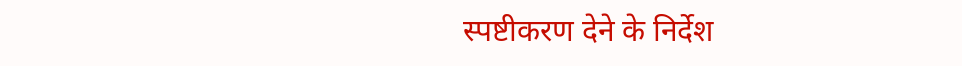स्पष्टीकरण देने के निर्देश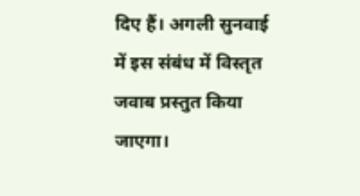दिए हैं। अगली सुनवाई में इस संबंध में विस्तृत जवाब प्रस्तुत किया जाएगा।